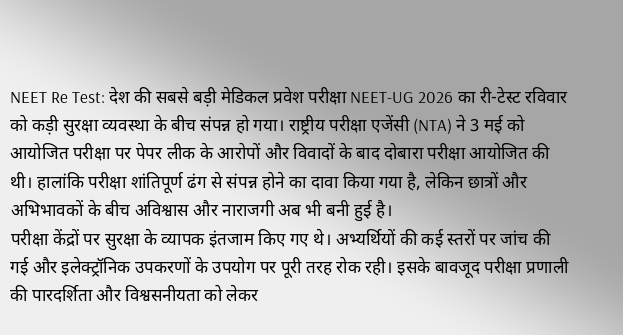NEET Re Test: देश की सबसे बड़ी मेडिकल प्रवेश परीक्षा NEET-UG 2026 का री-टेस्ट रविवार को कड़ी सुरक्षा व्यवस्था के बीच संपन्न हो गया। राष्ट्रीय परीक्षा एजेंसी (NTA) ने 3 मई को आयोजित परीक्षा पर पेपर लीक के आरोपों और विवादों के बाद दोबारा परीक्षा आयोजित की थी। हालांकि परीक्षा शांतिपूर्ण ढंग से संपन्न होने का दावा किया गया है, लेकिन छात्रों और अभिभावकों के बीच अविश्वास और नाराजगी अब भी बनी हुई है।
परीक्षा केंद्रों पर सुरक्षा के व्यापक इंतजाम किए गए थे। अभ्यर्थियों की कई स्तरों पर जांच की गई और इलेक्ट्रॉनिक उपकरणों के उपयोग पर पूरी तरह रोक रही। इसके बावजूद परीक्षा प्रणाली की पारदर्शिता और विश्वसनीयता को लेकर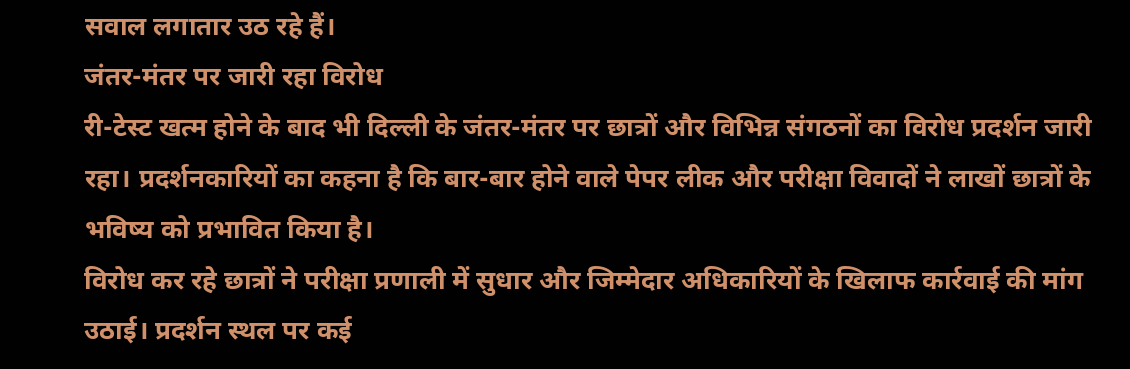सवाल लगातार उठ रहे हैं।
जंतर-मंतर पर जारी रहा विरोध
री-टेस्ट खत्म होने के बाद भी दिल्ली के जंतर-मंतर पर छात्रों और विभिन्न संगठनों का विरोध प्रदर्शन जारी रहा। प्रदर्शनकारियों का कहना है कि बार-बार होने वाले पेपर लीक और परीक्षा विवादों ने लाखों छात्रों के भविष्य को प्रभावित किया है।
विरोध कर रहे छात्रों ने परीक्षा प्रणाली में सुधार और जिम्मेदार अधिकारियों के खिलाफ कार्रवाई की मांग उठाई। प्रदर्शन स्थल पर कई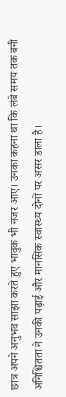छात्र अपने अनुभव साझा करते हुए भावुक भी नजर आए। उनका कहना था कि लंबे समय तक बनी अनिश्चितता ने उनकी पढ़ाई और मानसिक स्वास्थ्य दोनों पर असर डाला है।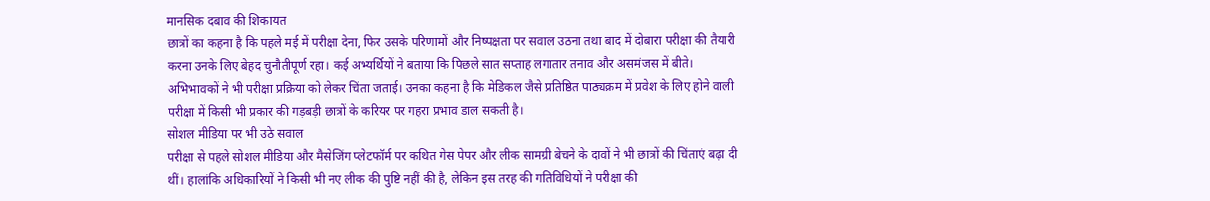मानसिक दबाव की शिकायत
छात्रों का कहना है कि पहले मई में परीक्षा देना, फिर उसके परिणामों और निष्पक्षता पर सवाल उठना तथा बाद में दोबारा परीक्षा की तैयारी करना उनके लिए बेहद चुनौतीपूर्ण रहा। कई अभ्यर्थियों ने बताया कि पिछले सात सप्ताह लगातार तनाव और असमंजस में बीते।
अभिभावकों ने भी परीक्षा प्रक्रिया को लेकर चिंता जताई। उनका कहना है कि मेडिकल जैसे प्रतिष्ठित पाठ्यक्रम में प्रवेश के लिए होने वाली परीक्षा में किसी भी प्रकार की गड़बड़ी छात्रों के करियर पर गहरा प्रभाव डाल सकती है।
सोशल मीडिया पर भी उठे सवाल
परीक्षा से पहले सोशल मीडिया और मैसेजिंग प्लेटफॉर्म पर कथित गेस पेपर और लीक सामग्री बेचने के दावों ने भी छात्रों की चिंताएं बढ़ा दी थीं। हालांकि अधिकारियों ने किसी भी नए लीक की पुष्टि नहीं की है, लेकिन इस तरह की गतिविधियों ने परीक्षा की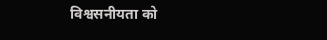विश्वसनीयता को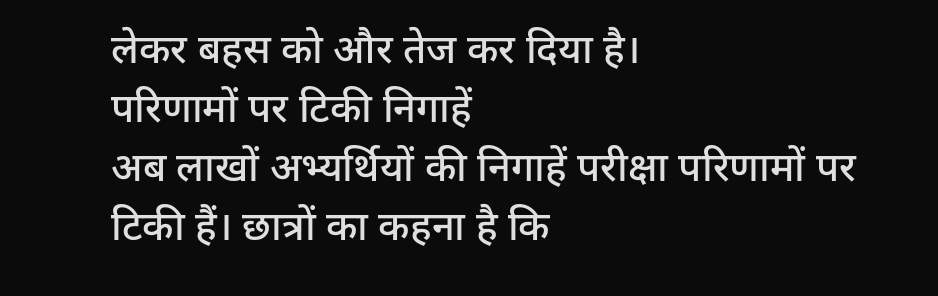लेकर बहस को और तेज कर दिया है।
परिणामों पर टिकी निगाहें
अब लाखों अभ्यर्थियों की निगाहें परीक्षा परिणामों पर टिकी हैं। छात्रों का कहना है कि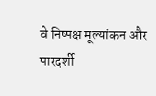वे निष्पक्ष मूल्यांकन और पारदर्शी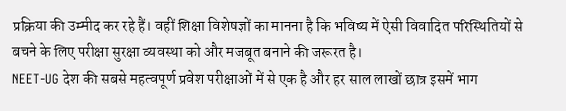प्रक्रिया की उम्मीद कर रहे हैं। वहीं शिक्षा विशेषज्ञों का मानना है कि भविष्य में ऐसी विवादित परिस्थितियों से बचने के लिए परीक्षा सुरक्षा व्यवस्था को और मजबूत बनाने की जरूरत है।
NEET-UG देश की सबसे महत्वपूर्ण प्रवेश परीक्षाओं में से एक है और हर साल लाखों छात्र इसमें भाग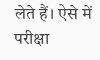लेते हैं। ऐसे में परीक्षा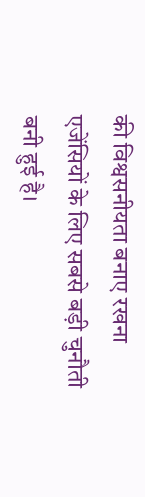की विश्वसनीयता बनाए रखना एजेंसियों के लिए सबसे बड़ी चुनौती बनी हुई है।